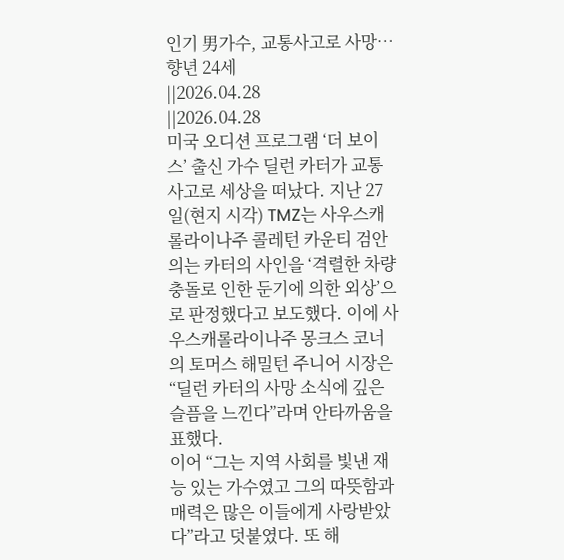인기 男가수, 교통사고로 사망… 향년 24세
||2026.04.28
||2026.04.28
미국 오디션 프로그램 ‘더 보이스’ 출신 가수 딜런 카터가 교통사고로 세상을 떠났다. 지난 27일(현지 시각) TMZ는 사우스캐롤라이나주 콜레턴 카운티 검안의는 카터의 사인을 ‘격렬한 차량 충돌로 인한 둔기에 의한 외상’으로 판정했다고 보도했다. 이에 사우스캐롤라이나주 몽크스 코너의 토머스 해밀턴 주니어 시장은 “딜런 카터의 사망 소식에 깊은 슬픔을 느낀다”라며 안타까움을 표했다.
이어 “그는 지역 사회를 빛낸 재능 있는 가수였고 그의 따뜻함과 매력은 많은 이들에게 사랑받았다”라고 덧붙였다. 또 해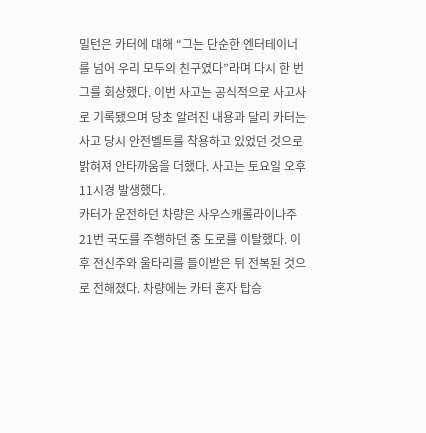밀턴은 카터에 대해 “그는 단순한 엔터테이너를 넘어 우리 모두의 친구였다”라며 다시 한 번 그를 회상했다. 이번 사고는 공식적으로 사고사로 기록됐으며 당초 알려진 내용과 달리 카터는 사고 당시 안전벨트를 착용하고 있었던 것으로 밝혀져 안타까움을 더했다. 사고는 토요일 오후 11시경 발생했다.
카터가 운전하던 차량은 사우스캐롤라이나주 21번 국도를 주행하던 중 도로를 이탈했다. 이후 전신주와 울타리를 들이받은 뒤 전복된 것으로 전해졌다. 차량에는 카터 혼자 탑승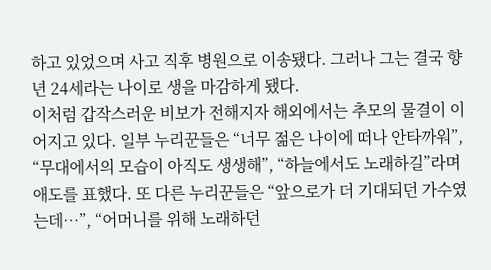하고 있었으며 사고 직후 병원으로 이송됐다. 그러나 그는 결국 향년 24세라는 나이로 생을 마감하게 됐다.
이처럼 갑작스러운 비보가 전해지자 해외에서는 추모의 물결이 이어지고 있다. 일부 누리꾼들은 “너무 젊은 나이에 떠나 안타까워”, “무대에서의 모습이 아직도 생생해”, “하늘에서도 노래하길”라며 애도를 표했다. 또 다른 누리꾼들은 “앞으로가 더 기대되던 가수였는데…”, “어머니를 위해 노래하던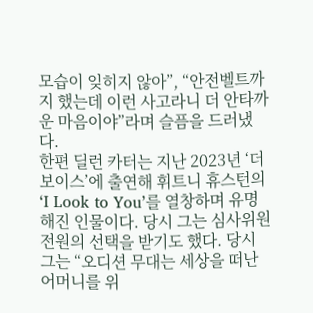모습이 잊히지 않아”, “안전벨트까지 했는데 이런 사고라니 더 안타까운 마음이야”라며 슬픔을 드러냈다.
한편 딜런 카터는 지난 2023년 ‘더 보이스’에 출연해 휘트니 휴스턴의 ‘I Look to You’를 열창하며 유명해진 인물이다. 당시 그는 심사위원 전원의 선택을 받기도 했다. 당시 그는 “오디션 무대는 세상을 떠난 어머니를 위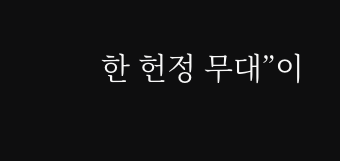한 헌정 무대”이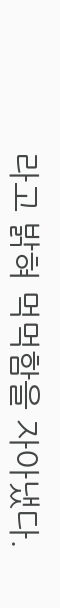라고 밝혀 먹먹함을 자아냈다.